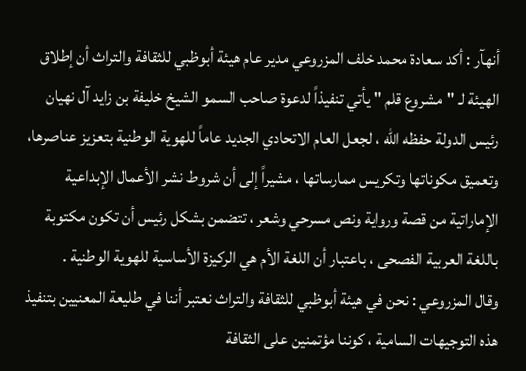أنهآر : أكد سعادة محمد خلف المزروعي مدير عام هيئة أبوظبي للثقافة والتراث أن إطلاق الهيئة لـ "مشروع قلم " يأتي تنفيذاً لدعوة صاحب السمو الشيخ خليفة بن زايد آل نهيان رئيس الدولة حفظه الله ، لجعل العام الاتحادي الجديد عاماً للهوية الوطنية بتعزيز عناصرها، وتعميق مكوناتها وتكريس ممارساتها ، مشيراً إلى أن شروط نشر الأعمال الإبداعية الإماراتية من قصة ورواية ونص مسرحي وشعر ، تتضمن بشكل رئيس أن تكون مكتوبة باللغة العربية الفصحى ، باعتبار أن اللغة الأم هي الركيزة الأساسية للهوية الوطنية .
وقال المزروعي : نحن في هيئة أبوظبي للثقافة والتراث نعتبر أننا في طليعة المعنيين بتنفيذ هذه التوجيهات السامية ، كوننا مؤتمنين على الثقافة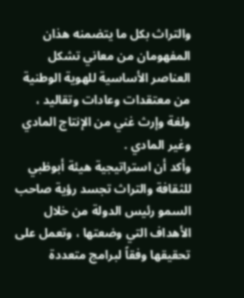والتراث بكل ما يتضمنه هذان المفهومان من معاني تشكل العناصر الأساسية للهوية الوطنية من معتقدات وعادات وتقاليد ، ولغة وإرث غني من الإنتاج المادي وغير المادي .
وأكد أن استراتيجية هيئة أبوظبي للثقافة والتراث تجسد رؤية صاحب السمو رئيس الدولة من خلال الأهداف التي وضعتها ، وتعمل على تحقيقها وفقاً لبرامج متعددة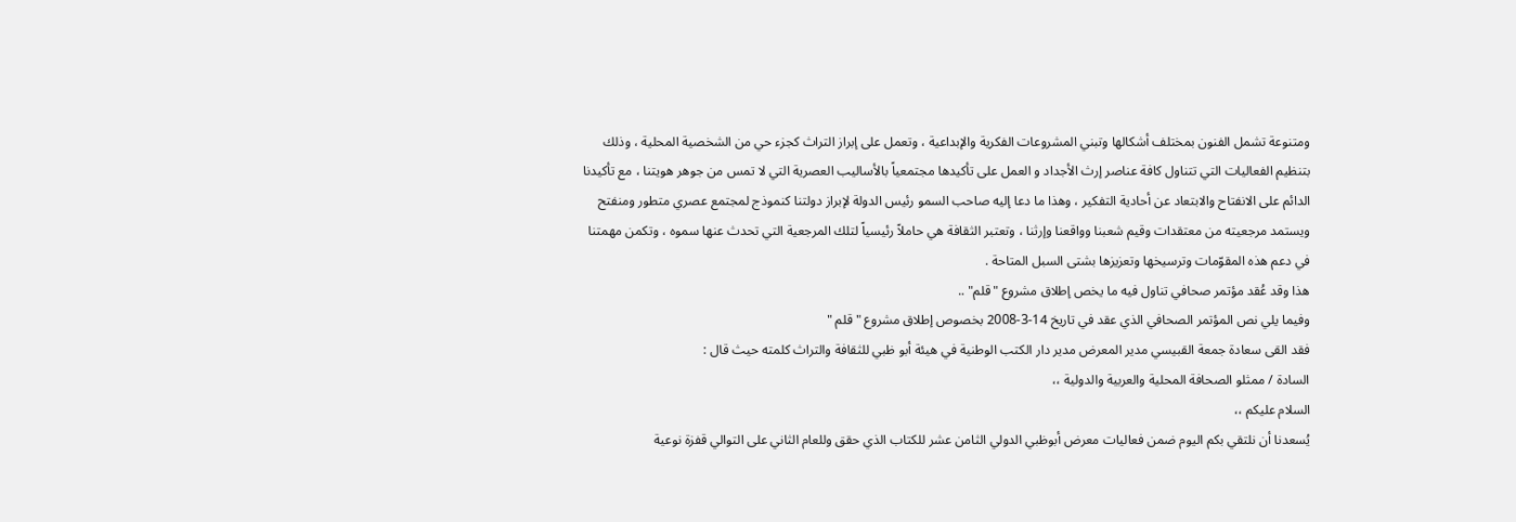ومتنوعة تشمل الفنون بمختلف أشكالها وتبني المشروعات الفكرية والإبداعية ، وتعمل على إبراز التراث كجزء حي من الشخصية المحلية ، وذلك بتنظيم الفعاليات التي تتناول كافة عناصر إرث الأجداد و العمل على تأكيدها مجتمعياً بالأساليب العصرية التي لا تمس من جوهر هويتنا ، مع تأكيدنا الدائم على الانفتاح والابتعاد عن أحادية التفكير ، وهذا ما دعا إليه صاحب السمو رئيس الدولة لإبراز دولتنا كنموذج لمجتمع عصري متطور ومنفتح ويستمد مرجعيته من معتقدات وقيم شعبنا وواقعنا وإرثنا ، وتعتبر الثقافة هي حاملاً رئيسياً لتلك المرجعية التي تحدث عنها سموه ، وتكمن مهمتنا في دعم هذه المقوّمات وترسيخها وتعزيزها بشتى السبل المتاحة .
هذا وقد عُقد مؤتمر صحافي تناول فيه ما يخص إطلاق مشروع "قلم" ..
وفيما يلي نص المؤتمر الصحافي الذي عقد في تاريخ 14-3-2008 بخصوص إطلاق مشروع " قلم "
فقد القى سعادة جمعة القبيسي مدير المعرض مدير دار الكتب الوطنية في هيئة أبو ظبي للثقافة والتراث كلمته حيث قال :
السادة / ممثلو الصحافة المحلية والعربية والدولية ،،
السلام عليكم ،،
يُسعدنا أن نلتقي بكم اليوم ضمن فعاليات معرض أبوظبي الدولي الثامن عشر للكتاب الذي حقق وللعام الثاني على التوالي قفزة نوعية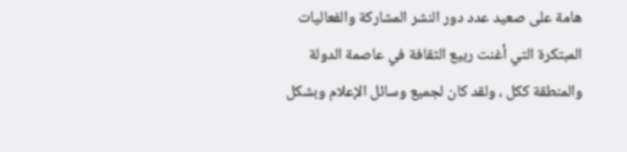هامة على صعيد عدد دور النشر المشاركة والفعاليات المبتكرة التي أغنت ربيع الثقافة في عاصمة الدولة والمنطقة ككل ، ولقد كان لجميع وسائل الإعلام وبشكل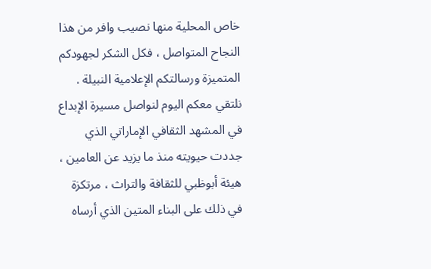خاص المحلية منها نصيب وافر من هذا النجاح المتواصل ، فكل الشكر لجهودكم المتميزة ورسالتكم الإعلامية النبيلة .
نلتقي معكم اليوم لنواصل مسيرة الإبداع في المشهد الثقافي الإماراتي الذي جددت حيويته منذ ما يزيد عن العامين ، هيئة أبوظبي للثقافة والتراث ، مرتكزة في ذلك على البناء المتين الذي أرساه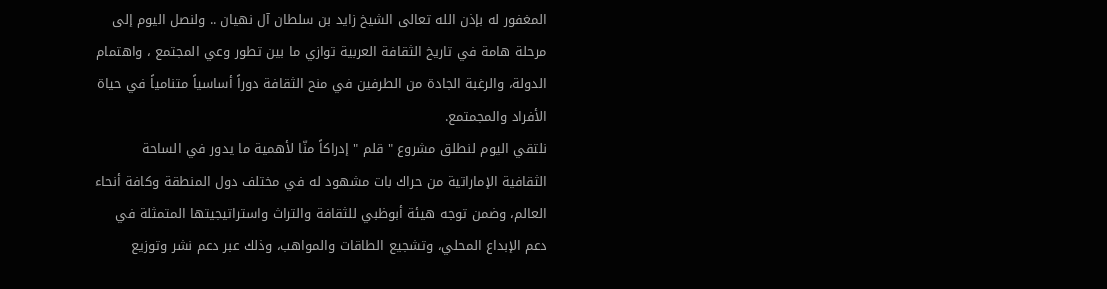المغفور له بإذن الله تعالى الشيخ زايد بن سلطان آل نهيان .. ولنصل اليوم إلى مرحلة هامة في تاريخ الثقافة العربية توازي ما بين تطور وعي المجتمع ، واهتمام الدولة، والرغبة الجادة من الطرفين في منح الثقافة دوراً أساسياً متنامياً في حياة الأفراد والمجمتمع.
نلتقي اليوم لنطلق مشروع " قلم " إدراكاً منّا لأهمية ما يدور في الساحة الثقافية الإماراتية من حراك بات مشهود له في مختلف دول المنطقة وكافة أنحاء العالم، وضمن توجه هيئة أبوظبي للثقافة والتراث واستراتيجيتها المتمثلة في دعم الإبداع المحلي، وتشجيع الطاقات والمواهب، وذلك عبر دعم نشر وتوزيع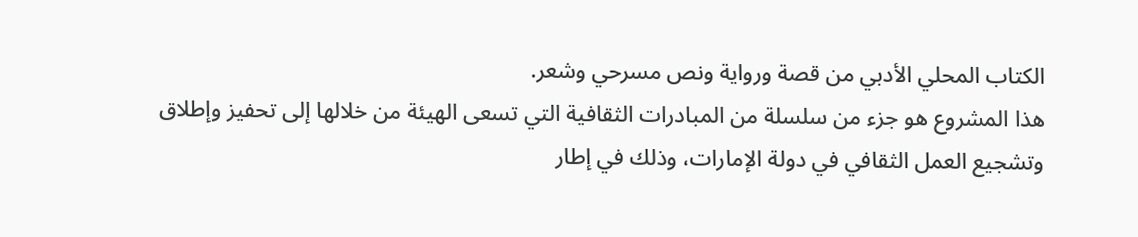الكتاب المحلي الأدبي من قصة ورواية ونص مسرحي وشعر.
هذا المشروع هو جزء من سلسلة من المبادرات الثقافية التي تسعى الهيئة من خلالها إلى تحفيز وإطلاق وتشجيع العمل الثقافي في دولة الإمارات، وذلك في إطار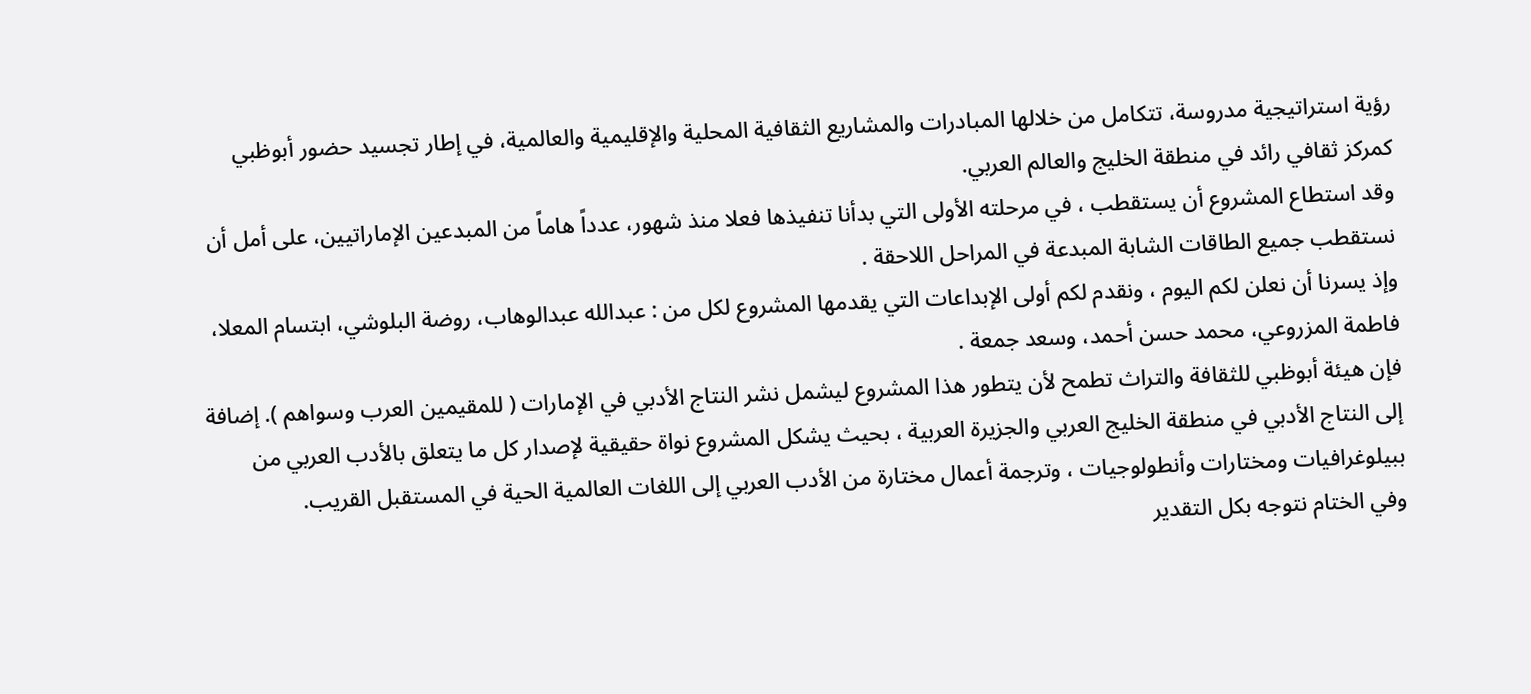رؤية استراتيجية مدروسة، تتكامل من خلالها المبادرات والمشاريع الثقافية المحلية والإقليمية والعالمية، في إطار تجسيد حضور أبوظبي كمركز ثقافي رائد في منطقة الخليج والعالم العربي.
وقد استطاع المشروع أن يستقطب ، في مرحلته الأولى التي بدأنا تنفيذها فعلا منذ شهور، عدداً هاماً من المبدعين الإماراتيين، على أمل أن نستقطب جميع الطاقات الشابة المبدعة في المراحل اللاحقة .
وإذ يسرنا أن نعلن لكم اليوم ، ونقدم لكم أولى الإبداعات التي يقدمها المشروع لكل من : عبدالله عبدالوهاب، روضة البلوشي، ابتسام المعلا، فاطمة المزروعي، محمد حسن أحمد، وسعد جمعة .
فإن هيئة أبوظبي للثقافة والتراث تطمح لأن يتطور هذا المشروع ليشمل نشر النتاج الأدبي في الإمارات ( للمقيمين العرب وسواهم ). إضافة إلى النتاج الأدبي في منطقة الخليج العربي والجزيرة العربية ، بحيث يشكل المشروع نواة حقيقية لإصدار كل ما يتعلق بالأدب العربي من ببيلوغرافيات ومختارات وأنطولوجيات ، وترجمة أعمال مختارة من الأدب العربي إلى اللغات العالمية الحية في المستقبل القريب.
وفي الختام نتوجه بكل التقدير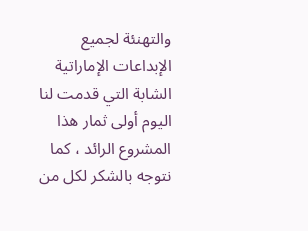والتهنئة لجميع الإبداعات الإماراتية الشابة التي قدمت لنا اليوم أولى ثمار هذا المشروع الرائد ، كما نتوجه بالشكر لكل من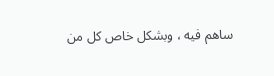ساهم فيه ، وبشكل خاص كل من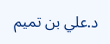د.علي بن تميم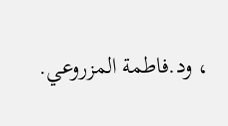، ود.فاطمة المزروعي.